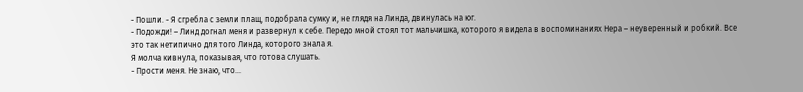- Пошли. - Я сгребла с земли плащ, подобрала сумку и, не глядя на Линда, двинулась на юг.
- Подожди! – Линд догнал меня и развернул к себе. Передо мной стоял тот мальчишка, которого я видела в воспоминаниях Нера – неуверенный и робкий. Все это так нетипично для того Линда, которого знала я.
Я молча кивнула, показывая, что готова слушать.
- Прости меня. Не знаю, что…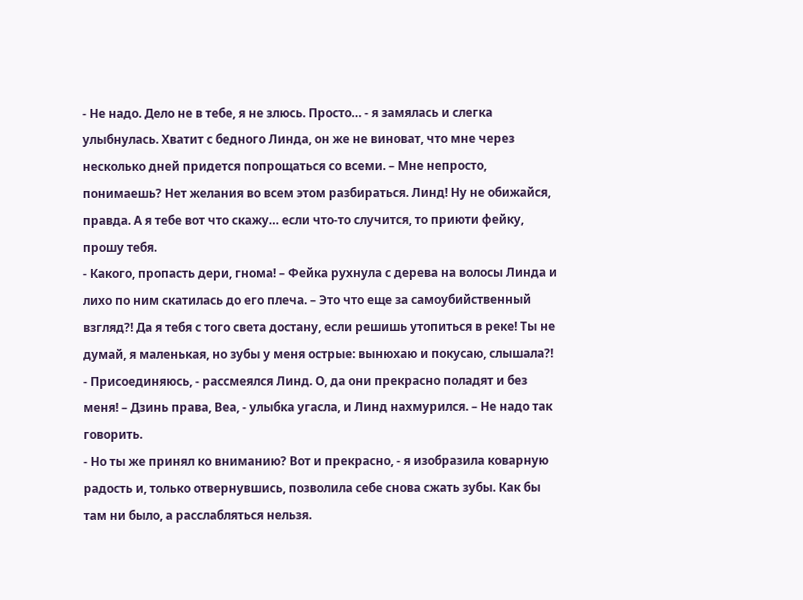- Не надо. Дело не в тебе, я не злюсь. Просто… - я замялась и слегка улыбнулась. Хватит с бедного Линда, он же не виноват, что мне через несколько дней придется попрощаться со всеми. – Мне непросто, понимаешь? Нет желания во всем этом разбираться. Линд! Ну не обижайся, правда. А я тебе вот что скажу… если что-то случится, то приюти фейку, прошу тебя.
- Какого, пропасть дери, гнома! – Фейка рухнула с дерева на волосы Линда и лихо по ним скатилась до его плеча. – Это что еще за самоубийственный взгляд?! Да я тебя с того света достану, если решишь утопиться в реке! Ты не думай, я маленькая, но зубы у меня острые: вынюхаю и покусаю, слышала?!
- Присоединяюсь, - рассмеялся Линд. О, да они прекрасно поладят и без меня! – Дзинь права, Веа, - улыбка угасла, и Линд нахмурился. – Не надо так говорить.
- Но ты же принял ко вниманию? Вот и прекрасно, - я изобразила коварную радость и, только отвернувшись, позволила себе снова сжать зубы. Как бы там ни было, а расслабляться нельзя.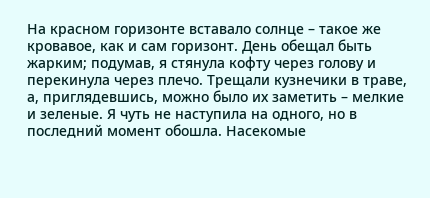На красном горизонте вставало солнце – такое же кровавое, как и сам горизонт. День обещал быть жарким; подумав, я стянула кофту через голову и перекинула через плечо. Трещали кузнечики в траве, а, приглядевшись, можно было их заметить – мелкие и зеленые. Я чуть не наступила на одного, но в последний момент обошла. Насекомые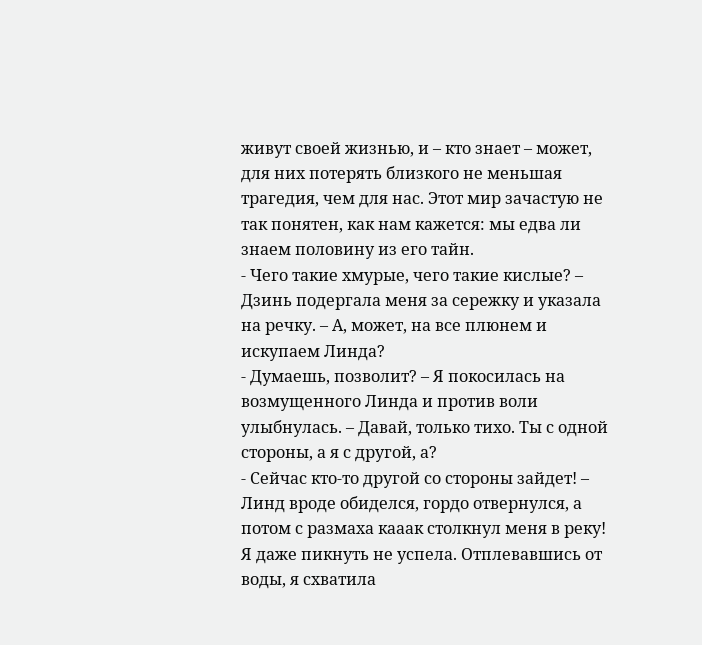живут своей жизнью, и – кто знает – может, для них потерять близкого не меньшая трагедия, чем для нас. Этот мир зачастую не так понятен, как нам кажется: мы едва ли знаем половину из его тайн.
- Чего такие хмурые, чего такие кислые? – Дзинь подергала меня за сережку и указала на речку. – А, может, на все плюнем и искупаем Линда?
- Думаешь, позволит? – Я покосилась на возмущенного Линда и против воли улыбнулась. – Давай, только тихо. Ты с одной стороны, а я с другой, а?
- Сейчас кто-то другой со стороны зайдет! – Линд вроде обиделся, гордо отвернулся, а потом с размаха кааак столкнул меня в реку! Я даже пикнуть не успела. Отплевавшись от воды, я схватила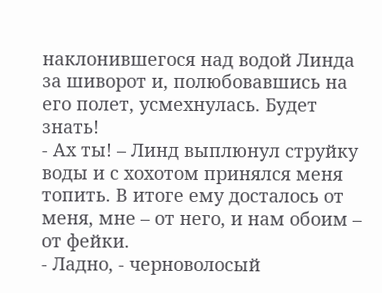наклонившегося над водой Линда за шиворот и, полюбовавшись на его полет, усмехнулась. Будет знать!
- Ах ты! – Линд выплюнул струйку воды и с хохотом принялся меня топить. В итоге ему досталось от меня, мне – от него, и нам обоим – от фейки.
- Ладно, - черноволосый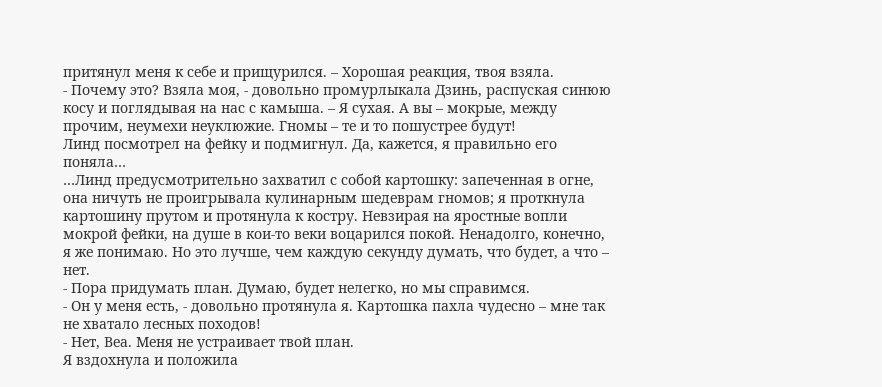притянул меня к себе и прищурился. – Хорошая реакция, твоя взяла.
- Почему это? Взяла моя, - довольно промурлыкала Дзинь, распуская синюю косу и поглядывая на нас с камыша. – Я сухая. А вы – мокрые, между прочим, неумехи неуклюжие. Гномы – те и то пошустрее будут!
Линд посмотрел на фейку и подмигнул. Да, кажется, я правильно его поняла…
…Линд предусмотрительно захватил с собой картошку: запеченная в огне, она ничуть не проигрывала кулинарным шедеврам гномов; я проткнула картошину прутом и протянула к костру. Невзирая на яростные вопли мокрой фейки, на душе в кои-то веки воцарился покой. Ненадолго, конечно, я же понимаю. Но это лучше, чем каждую секунду думать, что будет, а что – нет.
- Пора придумать план. Думаю, будет нелегко, но мы справимся.
- Он у меня есть, - довольно протянула я. Картошка пахла чудесно – мне так не хватало лесных походов!
- Нет, Веа. Меня не устраивает твой план.
Я вздохнула и положила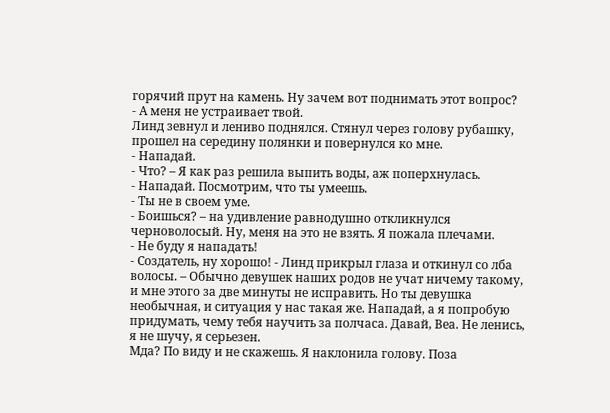горячий прут на камень. Ну зачем вот поднимать этот вопрос?
- А меня не устраивает твой.
Линд зевнул и лениво поднялся. Стянул через голову рубашку, прошел на середину полянки и повернулся ко мне.
- Нападай.
- Что? – Я как раз решила выпить воды, аж поперхнулась.
- Нападай. Посмотрим, что ты умеешь.
- Ты не в своем уме.
- Боишься? – на удивление равнодушно откликнулся черноволосый. Ну, меня на это не взять. Я пожала плечами.
- Не буду я нападать!
- Создатель, ну хорошо! - Линд прикрыл глаза и откинул со лба волосы. – Обычно девушек наших родов не учат ничему такому, и мне этого за две минуты не исправить. Но ты девушка необычная, и ситуация у нас такая же. Нападай, а я попробую придумать, чему тебя научить за полчаса. Давай, Веа. Не ленись, я не шучу, я серьезен.
Мда? По виду и не скажешь. Я наклонила голову. Поза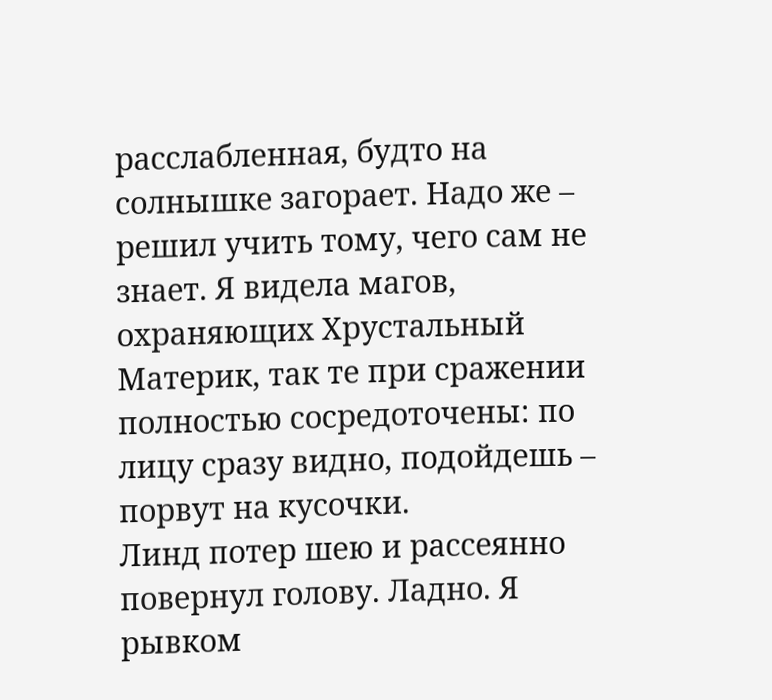расслабленная, будто на солнышке загорает. Надо же – решил учить тому, чего сам не знает. Я видела магов, охраняющих Хрустальный Материк, так те при сражении полностью сосредоточены: по лицу сразу видно, подойдешь – порвут на кусочки.
Линд потер шею и рассеянно повернул голову. Ладно. Я рывком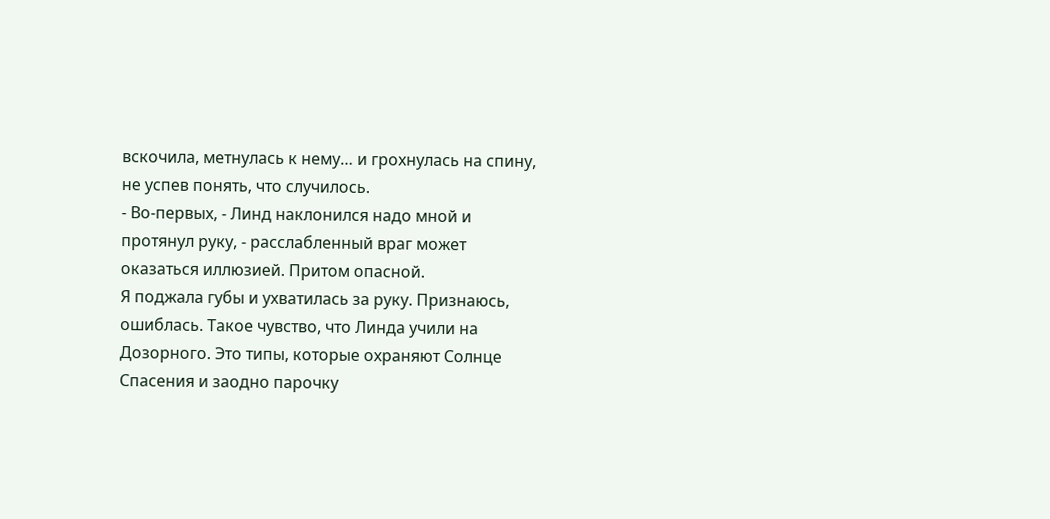вскочила, метнулась к нему… и грохнулась на спину, не успев понять, что случилось.
- Во-первых, - Линд наклонился надо мной и протянул руку, - расслабленный враг может оказаться иллюзией. Притом опасной.
Я поджала губы и ухватилась за руку. Признаюсь, ошиблась. Такое чувство, что Линда учили на Дозорного. Это типы, которые охраняют Солнце Спасения и заодно парочку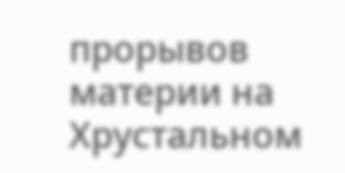прорывов материи на Хрустальном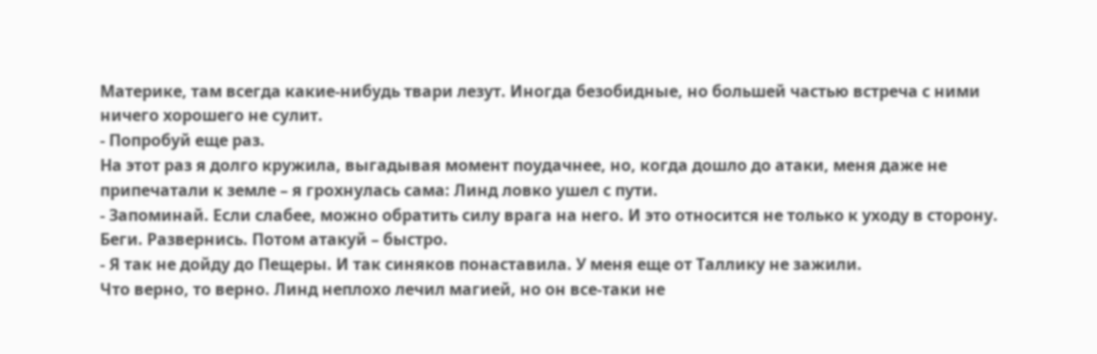Материке, там всегда какие-нибудь твари лезут. Иногда безобидные, но большей частью встреча с ними ничего хорошего не сулит.
- Попробуй еще раз.
На этот раз я долго кружила, выгадывая момент поудачнее, но, когда дошло до атаки, меня даже не припечатали к земле – я грохнулась сама: Линд ловко ушел с пути.
- Запоминай. Если слабее, можно обратить силу врага на него. И это относится не только к уходу в сторону. Беги. Развернись. Потом атакуй – быстро.
- Я так не дойду до Пещеры. И так синяков понаставила. У меня еще от Таллику не зажили.
Что верно, то верно. Линд неплохо лечил магией, но он все-таки не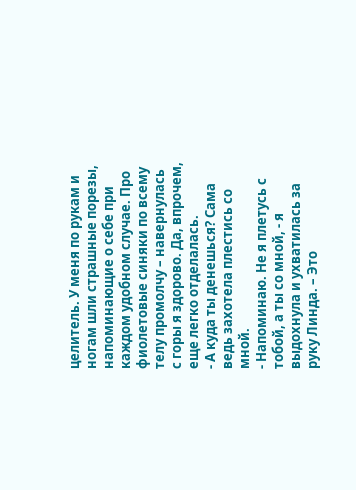целитель. У меня по рукам и ногам шли страшные порезы, напоминающие о себе при каждом удобном случае. Про фиолетовые синяки по всему телу промолчу – навернулась с горы я здорово. Да, впрочем, еще легко отделалась.
- А куда ты денешься? Сама ведь захотела плестись со мной.
- Напоминаю. Не я плетусь с тобой, а ты со мной, - я выдохнула и ухватилась за руку Линда. – Это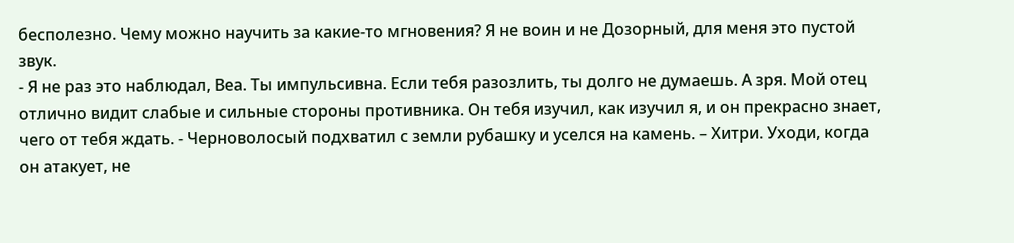бесполезно. Чему можно научить за какие-то мгновения? Я не воин и не Дозорный, для меня это пустой звук.
- Я не раз это наблюдал, Веа. Ты импульсивна. Если тебя разозлить, ты долго не думаешь. А зря. Мой отец отлично видит слабые и сильные стороны противника. Он тебя изучил, как изучил я, и он прекрасно знает, чего от тебя ждать. - Черноволосый подхватил с земли рубашку и уселся на камень. – Хитри. Уходи, когда он атакует, не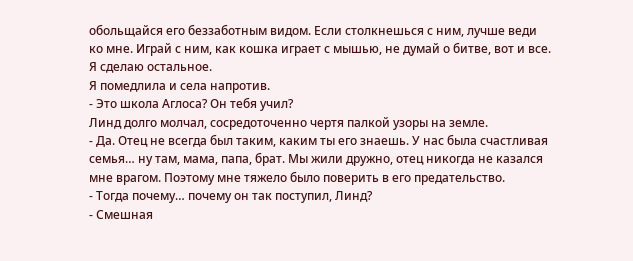обольщайся его беззаботным видом. Если столкнешься с ним, лучше веди ко мне. Играй с ним, как кошка играет с мышью, не думай о битве, вот и все. Я сделаю остальное.
Я помедлила и села напротив.
- Это школа Аглоса? Он тебя учил?
Линд долго молчал, сосредоточенно чертя палкой узоры на земле.
- Да. Отец не всегда был таким, каким ты его знаешь. У нас была счастливая семья… ну там, мама, папа, брат. Мы жили дружно, отец никогда не казался мне врагом. Поэтому мне тяжело было поверить в его предательство.
- Тогда почему… почему он так поступил, Линд?
- Смешная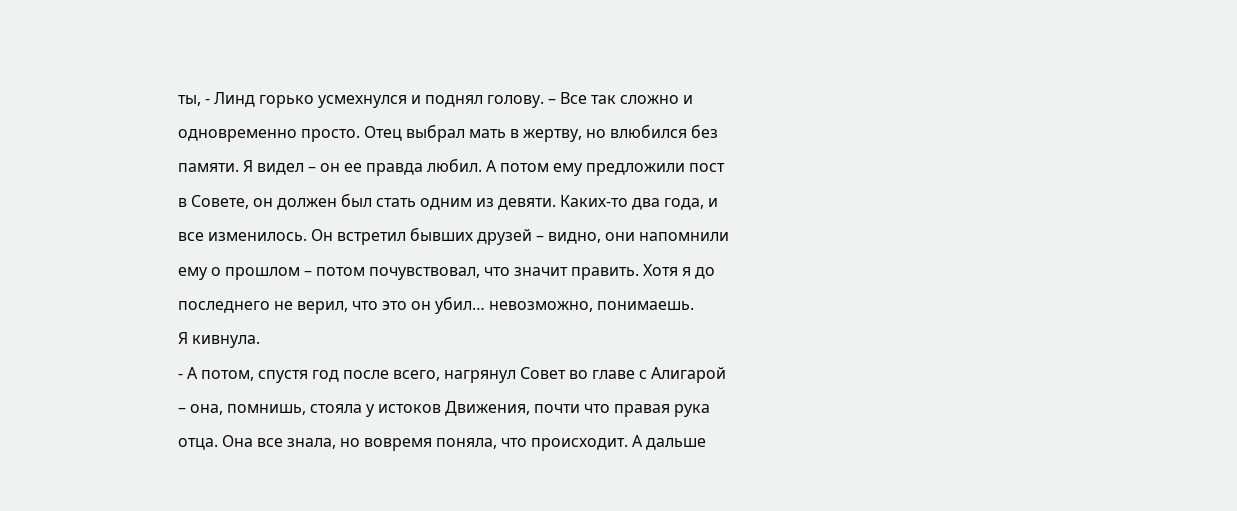ты, - Линд горько усмехнулся и поднял голову. – Все так сложно и одновременно просто. Отец выбрал мать в жертву, но влюбился без памяти. Я видел – он ее правда любил. А потом ему предложили пост в Совете, он должен был стать одним из девяти. Каких-то два года, и все изменилось. Он встретил бывших друзей – видно, они напомнили ему о прошлом – потом почувствовал, что значит править. Хотя я до последнего не верил, что это он убил… невозможно, понимаешь.
Я кивнула.
- А потом, спустя год после всего, нагрянул Совет во главе с Алигарой – она, помнишь, стояла у истоков Движения, почти что правая рука отца. Она все знала, но вовремя поняла, что происходит. А дальше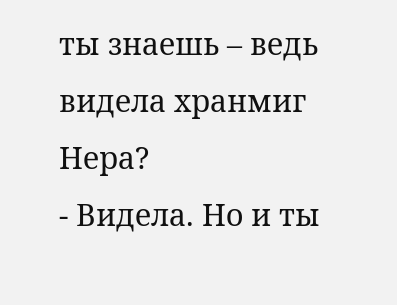ты знаешь – ведь видела хранмиг Нера?
- Видела. Но и ты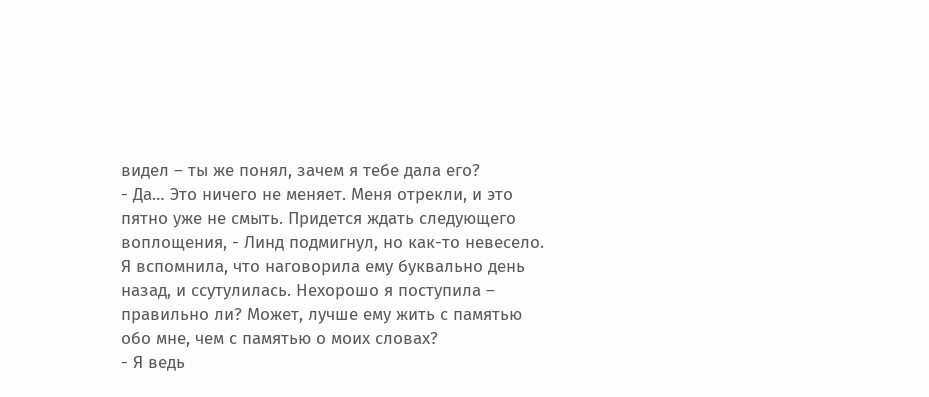видел – ты же понял, зачем я тебе дала его?
- Да… Это ничего не меняет. Меня отрекли, и это пятно уже не смыть. Придется ждать следующего воплощения, - Линд подмигнул, но как-то невесело. Я вспомнила, что наговорила ему буквально день назад, и ссутулилась. Нехорошо я поступила – правильно ли? Может, лучше ему жить с памятью обо мне, чем с памятью о моих словах?
- Я ведь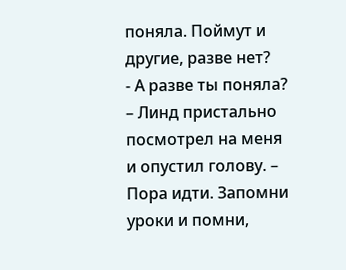поняла. Поймут и другие, разве нет?
- А разве ты поняла? – Линд пристально посмотрел на меня и опустил голову. – Пора идти. Запомни уроки и помни,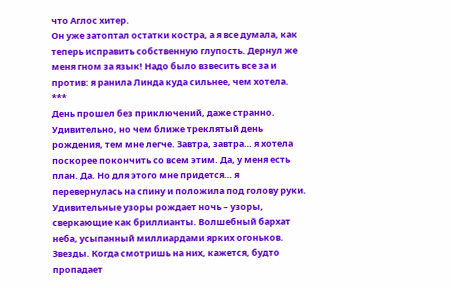что Аглос хитер.
Он уже затоптал остатки костра, а я все думала, как теперь исправить собственную глупость. Дернул же меня гном за язык! Надо было взвесить все за и против: я ранила Линда куда сильнее, чем хотела.
***
День прошел без приключений, даже странно. Удивительно, но чем ближе треклятый день рождения, тем мне легче. Завтра, завтра… я хотела поскорее покончить со всем этим. Да, у меня есть план. Да. Но для этого мне придется… я перевернулась на спину и положила под голову руки.
Удивительные узоры рождает ночь – узоры, сверкающие как бриллианты. Волшебный бархат неба, усыпанный миллиардами ярких огоньков. Звезды. Когда смотришь на них, кажется, будто пропадает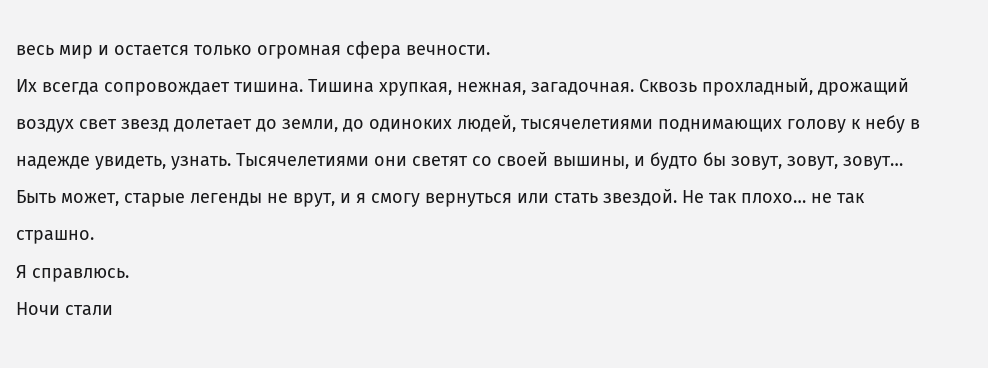весь мир и остается только огромная сфера вечности.
Их всегда сопровождает тишина. Тишина хрупкая, нежная, загадочная. Сквозь прохладный, дрожащий воздух свет звезд долетает до земли, до одиноких людей, тысячелетиями поднимающих голову к небу в надежде увидеть, узнать. Тысячелетиями они светят со своей вышины, и будто бы зовут, зовут, зовут…
Быть может, старые легенды не врут, и я смогу вернуться или стать звездой. Не так плохо… не так страшно.
Я справлюсь.
Ночи стали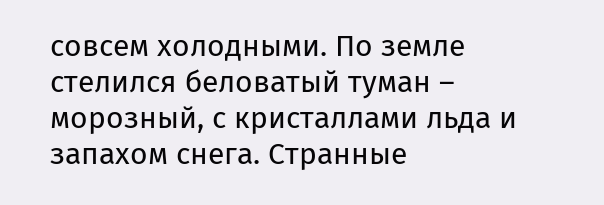совсем холодными. По земле стелился беловатый туман – морозный, с кристаллами льда и запахом снега. Странные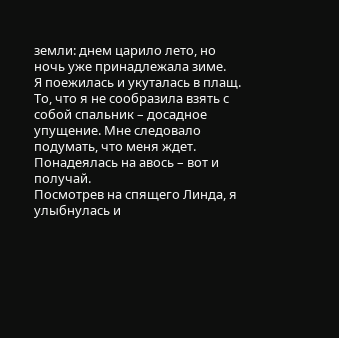земли: днем царило лето, но ночь уже принадлежала зиме.
Я поежилась и укуталась в плащ. То, что я не сообразила взять с собой спальник – досадное упущение. Мне следовало подумать, что меня ждет. Понадеялась на авось – вот и получай.
Посмотрев на спящего Линда, я улыбнулась и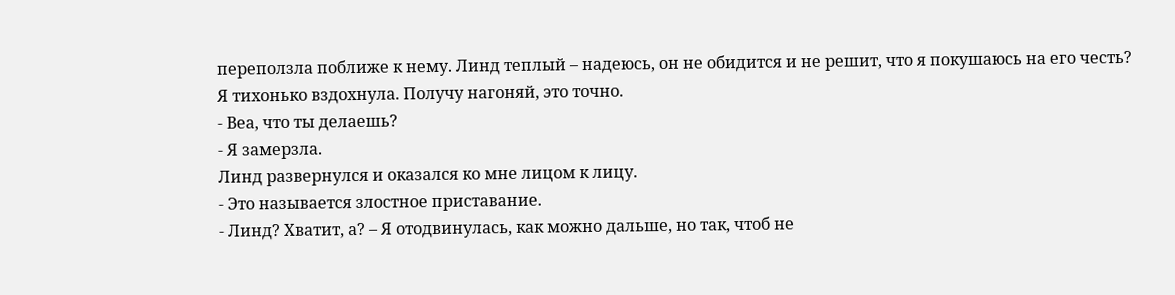переползла поближе к нему. Линд теплый – надеюсь, он не обидится и не решит, что я покушаюсь на его честь?
Я тихонько вздохнула. Получу нагоняй, это точно.
- Веа, что ты делаешь?
- Я замерзла.
Линд развернулся и оказался ко мне лицом к лицу.
- Это называется злостное приставание.
- Линд? Хватит, а? – Я отодвинулась, как можно дальше, но так, чтоб не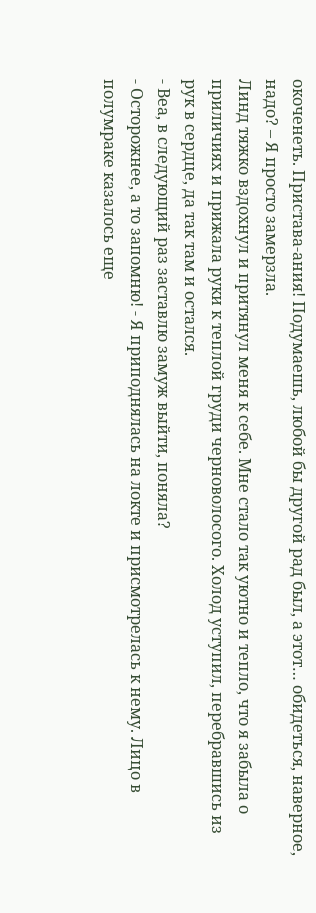окоченеть. Пристава-ания! Подумаешь, любой бы другой рад был, а этот… обидеться, наверное, надо? – Я просто замерзла.
Линд тяжко вздохнул и притянул меня к себе. Мне стало так уютно и тепло, что я забыла о приличиях и прижала руки к теплой груди черноволосого. Холод уступил, перебравшись из рук в сердце, да так там и остался.
- Веа, в следующий раз заставлю замуж выйти, поняла?
- Осторожнее, а то запомню! - Я приподнялась на локте и присмотрелась к нему. Лицо в полумраке казалось еще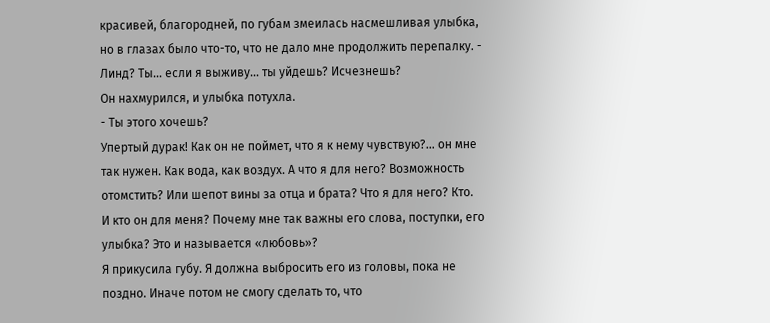красивей, благородней, по губам змеилась насмешливая улыбка, но в глазах было что-то, что не дало мне продолжить перепалку. - Линд? Ты… если я выживу… ты уйдешь? Исчезнешь?
Он нахмурился, и улыбка потухла.
- Ты этого хочешь?
Упертый дурак! Как он не поймет, что я к нему чувствую?… он мне так нужен. Как вода, как воздух. А что я для него? Возможность отомстить? Или шепот вины за отца и брата? Что я для него? Кто.
И кто он для меня? Почему мне так важны его слова, поступки, его улыбка? Это и называется «любовь»?
Я прикусила губу. Я должна выбросить его из головы, пока не поздно. Иначе потом не смогу сделать то, что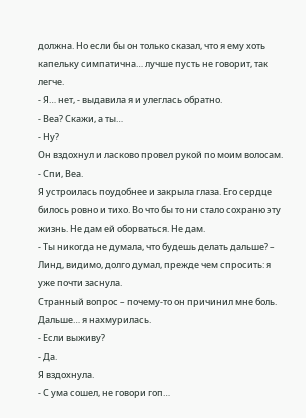должна. Но если бы он только сказал, что я ему хоть капельку симпатична… лучше пусть не говорит, так легче.
- Я… нет, - выдавила я и улеглась обратно.
- Веа? Скажи, а ты…
- Ну?
Он вздохнул и ласково провел рукой по моим волосам.
- Спи, Веа.
Я устроилась поудобнее и закрыла глаза. Его сердце билось ровно и тихо. Во что бы то ни стало сохраню эту жизнь. Не дам ей оборваться. Не дам.
- Ты никогда не думала, что будешь делать дальше? – Линд, видимо, долго думал, прежде чем спросить: я уже почти заснула.
Странный вопрос – почему-то он причинил мне боль. Дальше… я нахмурилась.
- Если выживу?
- Да.
Я вздохнула.
- С ума сошел, не говори гоп…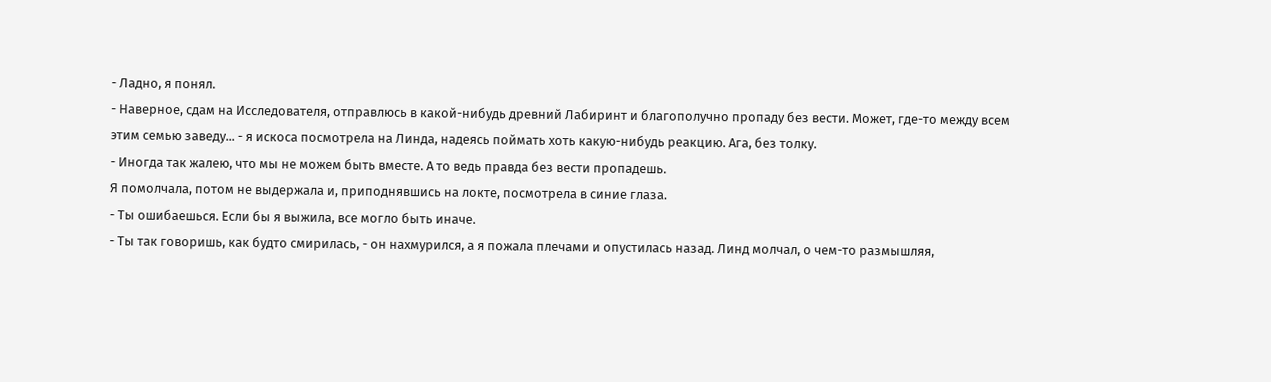- Ладно, я понял.
- Наверное, сдам на Исследователя, отправлюсь в какой-нибудь древний Лабиринт и благополучно пропаду без вести. Может, где-то между всем этим семью заведу... - я искоса посмотрела на Линда, надеясь поймать хоть какую-нибудь реакцию. Ага, без толку.
- Иногда так жалею, что мы не можем быть вместе. А то ведь правда без вести пропадешь.
Я помолчала, потом не выдержала и, приподнявшись на локте, посмотрела в синие глаза.
- Ты ошибаешься. Если бы я выжила, все могло быть иначе.
- Ты так говоришь, как будто смирилась, - он нахмурился, а я пожала плечами и опустилась назад. Линд молчал, о чем-то размышляя,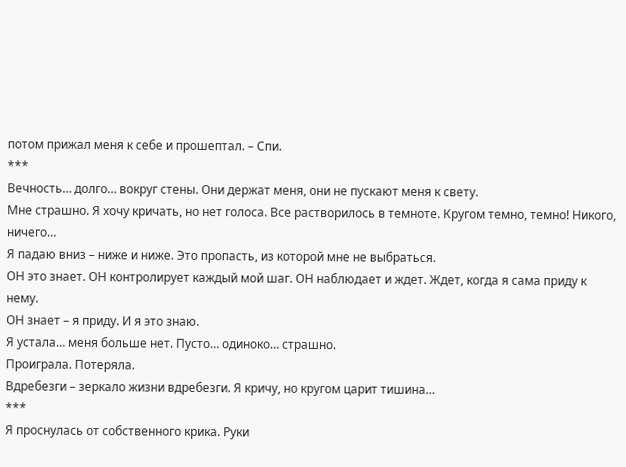потом прижал меня к себе и прошептал. – Спи.
***
Вечность… долго… вокруг стены. Они держат меня, они не пускают меня к свету.
Мне страшно. Я хочу кричать, но нет голоса. Все растворилось в темноте. Кругом темно, темно! Никого, ничего…
Я падаю вниз – ниже и ниже. Это пропасть, из которой мне не выбраться.
ОН это знает. ОН контролирует каждый мой шаг. ОН наблюдает и ждет. Ждет, когда я сама приду к нему.
ОН знает – я приду. И я это знаю.
Я устала… меня больше нет. Пусто… одиноко… страшно.
Проиграла. Потеряла.
Вдребезги – зеркало жизни вдребезги. Я кричу, но кругом царит тишина…
***
Я проснулась от собственного крика. Руки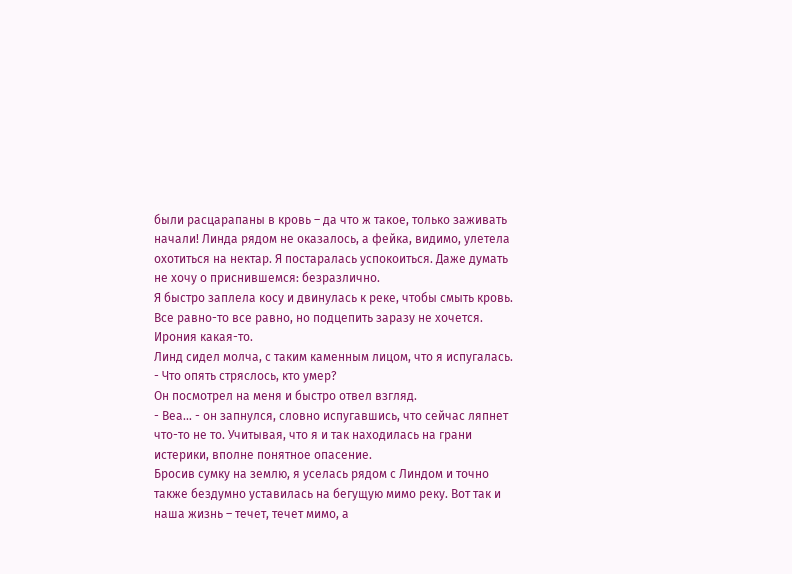были расцарапаны в кровь – да что ж такое, только заживать начали! Линда рядом не оказалось, а фейка, видимо, улетела охотиться на нектар. Я постаралась успокоиться. Даже думать не хочу о приснившемся: безразлично.
Я быстро заплела косу и двинулась к реке, чтобы смыть кровь. Все равно-то все равно, но подцепить заразу не хочется. Ирония какая-то.
Линд сидел молча, с таким каменным лицом, что я испугалась.
- Что опять стряслось, кто умер?
Он посмотрел на меня и быстро отвел взгляд.
- Веа… - он запнулся, словно испугавшись, что сейчас ляпнет что-то не то. Учитывая, что я и так находилась на грани истерики, вполне понятное опасение.
Бросив сумку на землю, я уселась рядом с Линдом и точно также бездумно уставилась на бегущую мимо реку. Вот так и наша жизнь – течет, течет мимо, а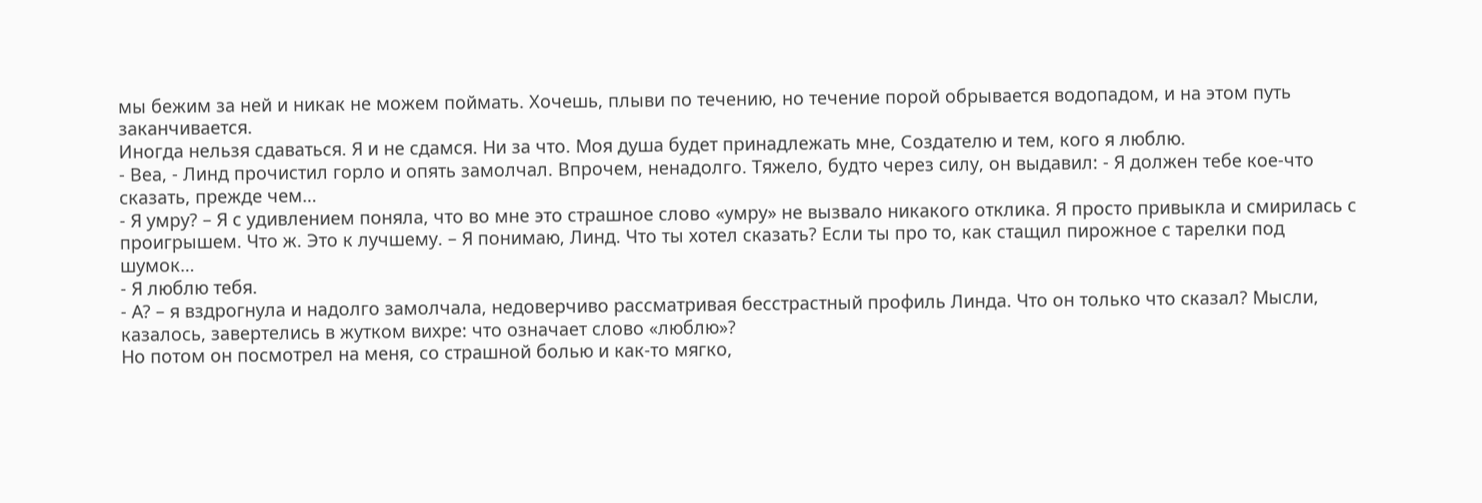мы бежим за ней и никак не можем поймать. Хочешь, плыви по течению, но течение порой обрывается водопадом, и на этом путь заканчивается.
Иногда нельзя сдаваться. Я и не сдамся. Ни за что. Моя душа будет принадлежать мне, Создателю и тем, кого я люблю.
- Веа, - Линд прочистил горло и опять замолчал. Впрочем, ненадолго. Тяжело, будто через силу, он выдавил: - Я должен тебе кое-что сказать, прежде чем…
- Я умру? – Я с удивлением поняла, что во мне это страшное слово «умру» не вызвало никакого отклика. Я просто привыкла и смирилась с проигрышем. Что ж. Это к лучшему. – Я понимаю, Линд. Что ты хотел сказать? Если ты про то, как стащил пирожное с тарелки под шумок…
- Я люблю тебя.
- А? – я вздрогнула и надолго замолчала, недоверчиво рассматривая бесстрастный профиль Линда. Что он только что сказал? Мысли, казалось, завертелись в жутком вихре: что означает слово «люблю»?
Но потом он посмотрел на меня, со страшной болью и как-то мягко,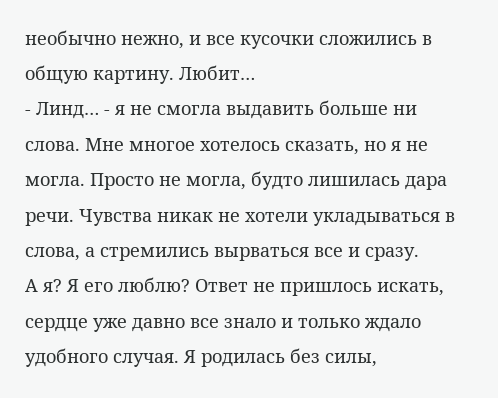необычно нежно, и все кусочки сложились в общую картину. Любит…
- Линд… - я не смогла выдавить больше ни слова. Мне многое хотелось сказать, но я не могла. Просто не могла, будто лишилась дара речи. Чувства никак не хотели укладываться в слова, а стремились вырваться все и сразу.
А я? Я его люблю? Ответ не пришлось искать, сердце уже давно все знало и только ждало удобного случая. Я родилась без силы,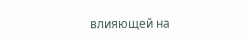влияющей на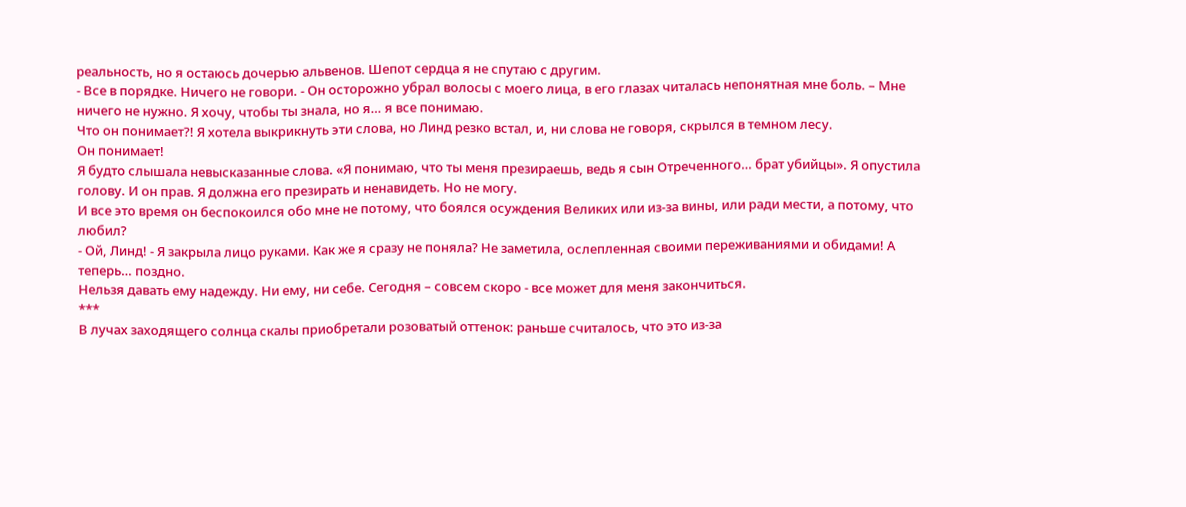реальность, но я остаюсь дочерью альвенов. Шепот сердца я не спутаю с другим.
- Все в порядке. Ничего не говори. - Он осторожно убрал волосы с моего лица, в его глазах читалась непонятная мне боль. – Мне ничего не нужно. Я хочу, чтобы ты знала, но я… я все понимаю.
Что он понимает?! Я хотела выкрикнуть эти слова, но Линд резко встал, и, ни слова не говоря, скрылся в темном лесу.
Он понимает!
Я будто слышала невысказанные слова. «Я понимаю, что ты меня презираешь, ведь я сын Отреченного… брат убийцы». Я опустила голову. И он прав. Я должна его презирать и ненавидеть. Но не могу.
И все это время он беспокоился обо мне не потому, что боялся осуждения Великих или из-за вины, или ради мести, а потому, что любил?
- Ой, Линд! - Я закрыла лицо руками. Как же я сразу не поняла? Не заметила, ослепленная своими переживаниями и обидами! А теперь… поздно.
Нельзя давать ему надежду. Ни ему, ни себе. Сегодня – совсем скоро - все может для меня закончиться.
***
В лучах заходящего солнца скалы приобретали розоватый оттенок: раньше считалось, что это из-за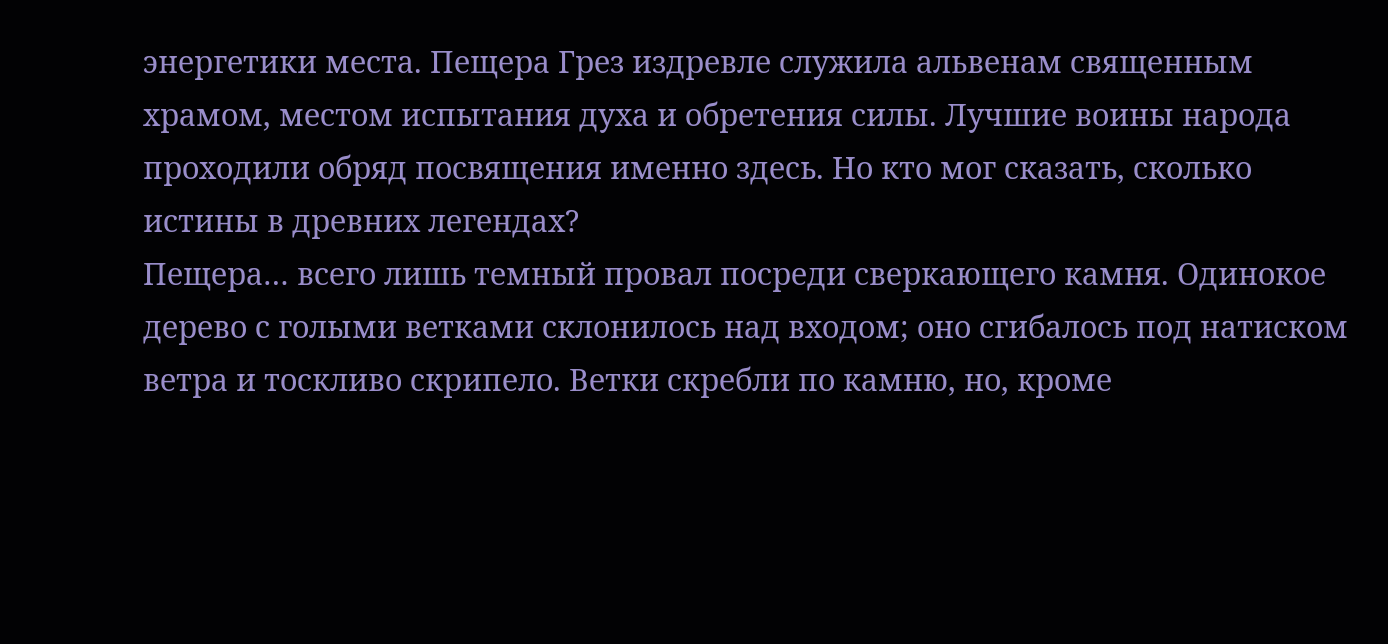энергетики места. Пещера Грез издревле служила альвенам священным храмом, местом испытания духа и обретения силы. Лучшие воины народа проходили обряд посвящения именно здесь. Но кто мог сказать, сколько истины в древних легендах?
Пещера… всего лишь темный провал посреди сверкающего камня. Одинокое дерево с голыми ветками склонилось над входом; оно сгибалось под натиском ветра и тоскливо скрипело. Ветки скребли по камню, но, кроме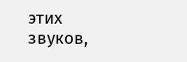этих звуков,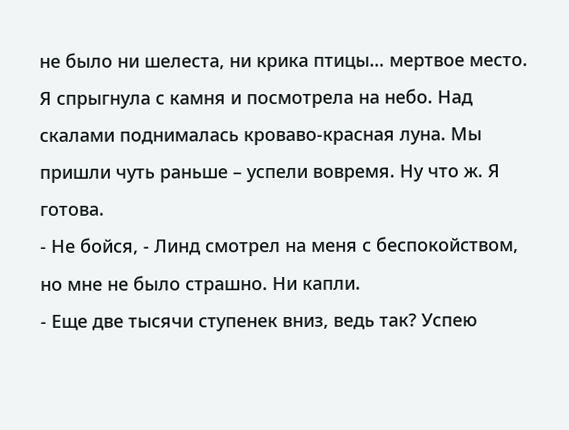не было ни шелеста, ни крика птицы… мертвое место.
Я спрыгнула с камня и посмотрела на небо. Над скалами поднималась кроваво-красная луна. Мы пришли чуть раньше – успели вовремя. Ну что ж. Я готова.
- Не бойся, - Линд смотрел на меня с беспокойством, но мне не было страшно. Ни капли.
- Еще две тысячи ступенек вниз, ведь так? Успею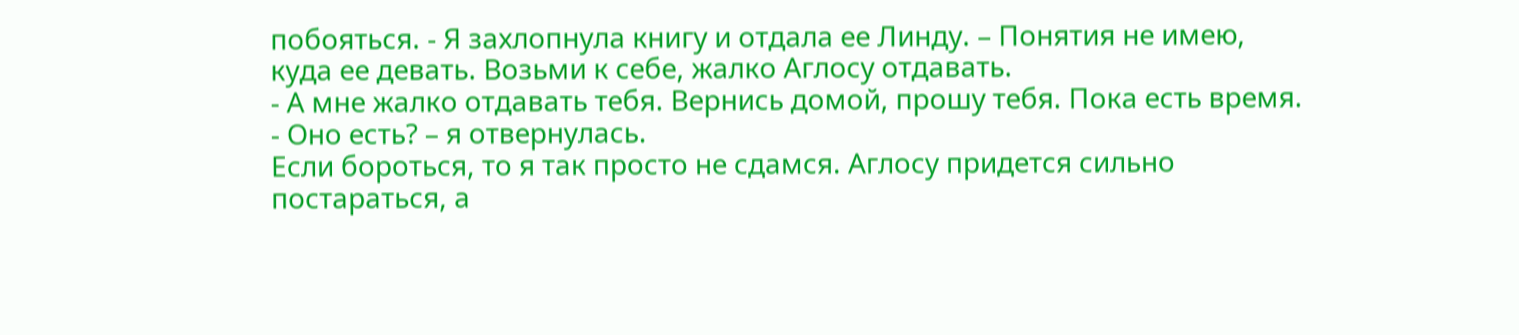побояться. - Я захлопнула книгу и отдала ее Линду. – Понятия не имею, куда ее девать. Возьми к себе, жалко Аглосу отдавать.
- А мне жалко отдавать тебя. Вернись домой, прошу тебя. Пока есть время.
- Оно есть? – я отвернулась.
Если бороться, то я так просто не сдамся. Аглосу придется сильно постараться, а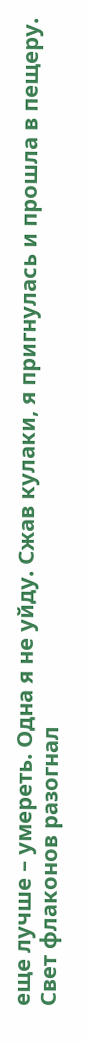еще лучше – умереть. Одна я не уйду. Сжав кулаки, я пригнулась и прошла в пещеру. Свет флаконов разогнал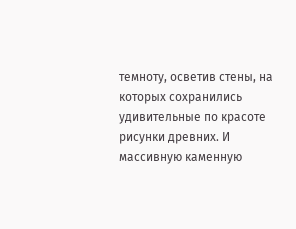темноту, осветив стены, на которых сохранились удивительные по красоте рисунки древних. И массивную каменную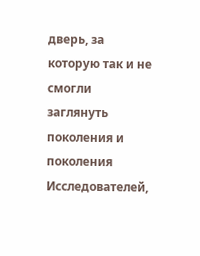дверь, за которую так и не смогли заглянуть поколения и поколения Исследователей,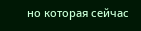но которая сейчас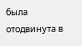была отодвинута в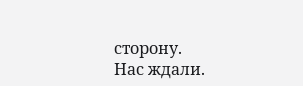сторону.
Нас ждали.